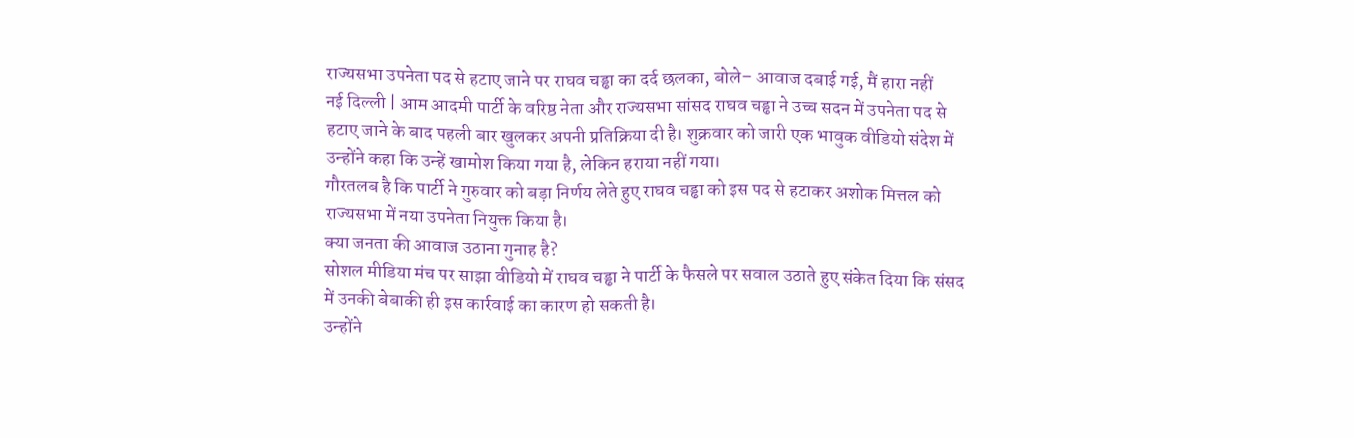राज्यसभा उपनेता पद से हटाए जाने पर राघव चड्ढा का दर्द छलका, बोले– आवाज दबाई गई, मैं हारा नहीं
नई दिल्ली | आम आदमी पार्टी के वरिष्ठ नेता और राज्यसभा सांसद राघव चड्ढा ने उच्च सदन में उपनेता पद से हटाए जाने के बाद पहली बार खुलकर अपनी प्रतिक्रिया दी है। शुक्रवार को जारी एक भावुक वीडियो संदेश में उन्होंने कहा कि उन्हें खामोश किया गया है, लेकिन हराया नहीं गया।
गौरतलब है कि पार्टी ने गुरुवार को बड़ा निर्णय लेते हुए राघव चड्ढा को इस पद से हटाकर अशोक मित्तल को राज्यसभा में नया उपनेता नियुक्त किया है।
क्या जनता की आवाज उठाना गुनाह है?
सोशल मीडिया मंच पर साझा वीडियो में राघव चड्ढा ने पार्टी के फैसले पर सवाल उठाते हुए संकेत दिया कि संसद में उनकी बेबाकी ही इस कार्रवाई का कारण हो सकती है।
उन्होंने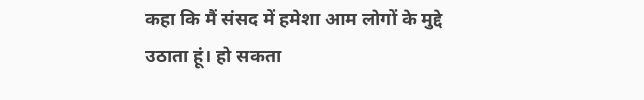कहा कि मैं संसद में हमेशा आम लोगों के मुद्दे उठाता हूं। हो सकता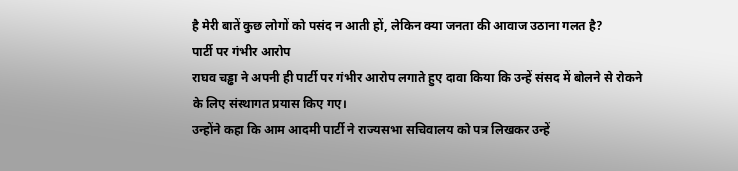है मेरी बातें कुछ लोगों को पसंद न आती हों, लेकिन क्या जनता की आवाज उठाना गलत है?
पार्टी पर गंभीर आरोप
राघव चड्ढा ने अपनी ही पार्टी पर गंभीर आरोप लगाते हुए दावा किया कि उन्हें संसद में बोलने से रोकने के लिए संस्थागत प्रयास किए गए।
उन्होंने कहा कि आम आदमी पार्टी ने राज्यसभा सचिवालय को पत्र लिखकर उन्हें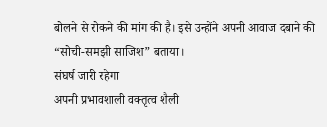बोलने से रोकने की मांग की है। इसे उन्होंने अपनी आवाज दबाने की “सोची-समझी साजिश” बताया।
संघर्ष जारी रहेगा
अपनी प्रभावशाली वक्तृत्व शैली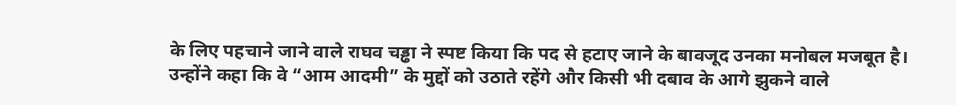के लिए पहचाने जाने वाले राघव चड्ढा ने स्पष्ट किया कि पद से हटाए जाने के बावजूद उनका मनोबल मजबूत है।
उन्होंने कहा कि वे “आम आदमी” के मुद्दों को उठाते रहेंगे और किसी भी दबाव के आगे झुकने वाले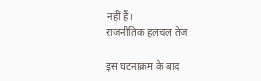नहीं हैं।
राजनीतिक हलचल तेज

इस घटनाक्रम के बाद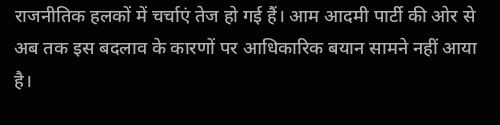राजनीतिक हलकों में चर्चाएं तेज हो गई हैं। आम आदमी पार्टी की ओर से अब तक इस बदलाव के कारणों पर आधिकारिक बयान सामने नहीं आया है।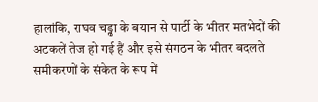हालांकि, राघव चड्ढा के बयान से पार्टी के भीतर मतभेदों की अटकलें तेज हो गई हैं और इसे संगठन के भीतर बदलते समीकरणों के संकेत के रूप में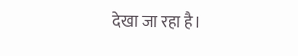देखा जा रहा है।